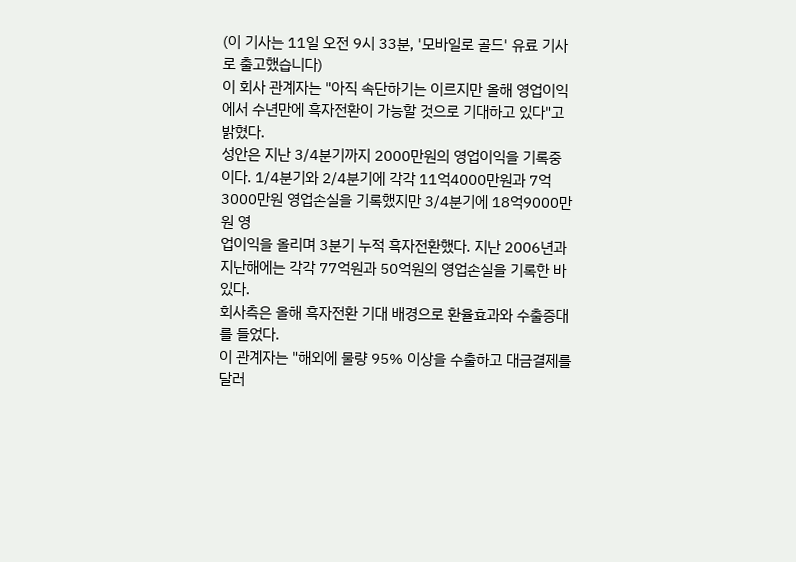(이 기사는 11일 오전 9시 33분, '모바일로 골드' 유료 기사로 출고했습니다)
이 회사 관계자는 "아직 속단하기는 이르지만 올해 영업이익에서 수년만에 흑자전환이 가능할 것으로 기대하고 있다"고 밝혔다.
성안은 지난 3/4분기까지 2000만원의 영업이익을 기록중이다. 1/4분기와 2/4분기에 각각 11억4000만원과 7억3000만원 영업손실을 기록했지만 3/4분기에 18억9000만원 영
업이익을 올리며 3분기 누적 흑자전환했다. 지난 2006년과 지난해에는 각각 77억원과 50억원의 영업손실을 기록한 바 있다.
회사측은 올해 흑자전환 기대 배경으로 환율효과와 수출증대를 들었다.
이 관계자는 "해외에 물량 95% 이상을 수출하고 대금결제를 달러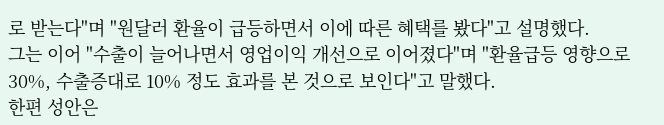로 받는다"며 "원달러 환율이 급등하면서 이에 따른 혜택를 봤다"고 설명했다.
그는 이어 "수출이 늘어나면서 영업이익 개선으로 이어졌다"며 "환율급등 영향으로 30%, 수출증대로 10% 정도 효과를 본 것으로 보인다"고 말했다.
한편 성안은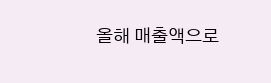올해 매출액으로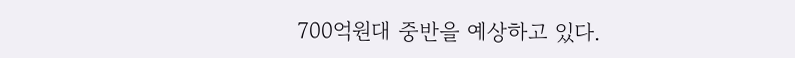700억원대 중반을 예상하고 있다.